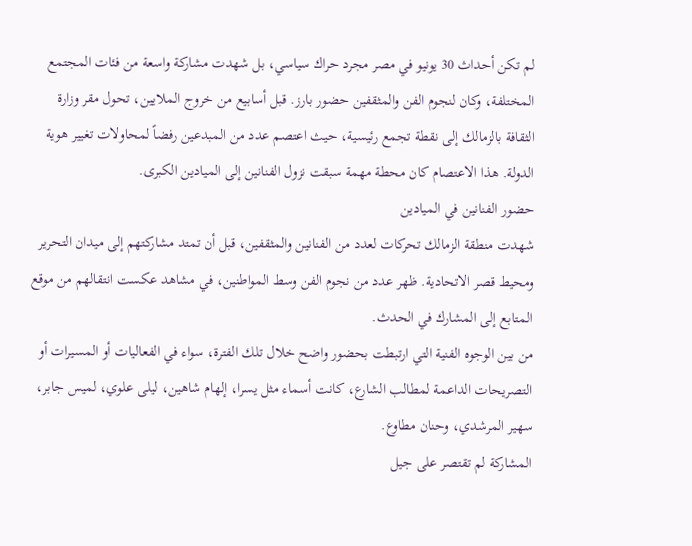لم تكن أحداث 30 يونيو في مصر مجرد حراك سياسي، بل شهدت مشاركة واسعة من فئات المجتمع المختلفة، وكان لنجوم الفن والمثقفين حضور بارز. قبل أسابيع من خروج الملايين، تحول مقر وزارة الثقافة بالزمالك إلى نقطة تجمع رئيسية، حيث اعتصم عدد من المبدعين رفضاً لمحاولات تغيير هوية الدولة. هذا الاعتصام كان محطة مهمة سبقت نزول الفنانين إلى الميادين الكبرى.
حضور الفنانين في الميادين
شهدت منطقة الزمالك تحركات لعدد من الفنانين والمثقفين، قبل أن تمتد مشاركتهم إلى ميدان التحرير ومحيط قصر الاتحادية. ظهر عدد من نجوم الفن وسط المواطنين، في مشاهد عكست انتقالهم من موقع المتابع إلى المشارك في الحدث.
من بين الوجوه الفنية التي ارتبطت بحضور واضح خلال تلك الفترة، سواء في الفعاليات أو المسيرات أو التصريحات الداعمة لمطالب الشارع، كانت أسماء مثل يسرا، إلهام شاهين، ليلى علوي، لميس جابر، سهير المرشدي، وحنان مطاوع.
المشاركة لم تقتصر على جيل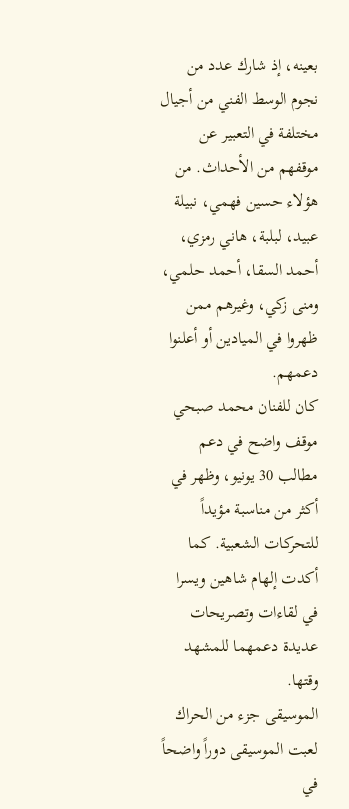بعينه، إذ شارك عدد من نجوم الوسط الفني من أجيال مختلفة في التعبير عن موقفهم من الأحداث. من هؤلاء حسين فهمي، نبيلة عبيد، لبلبة، هاني رمزي، أحمد السقا، أحمد حلمي، ومنى زكي، وغيرهم ممن ظهروا في الميادين أو أعلنوا دعمهم.
كان للفنان محمد صبحي موقف واضح في دعم مطالب 30 يونيو، وظهر في أكثر من مناسبة مؤيداً للتحركات الشعبية. كما أكدت إلهام شاهين ويسرا في لقاءات وتصريحات عديدة دعمهما للمشهد وقتها.
الموسيقى جزء من الحراك
لعبت الموسيقى دوراً واضحاً في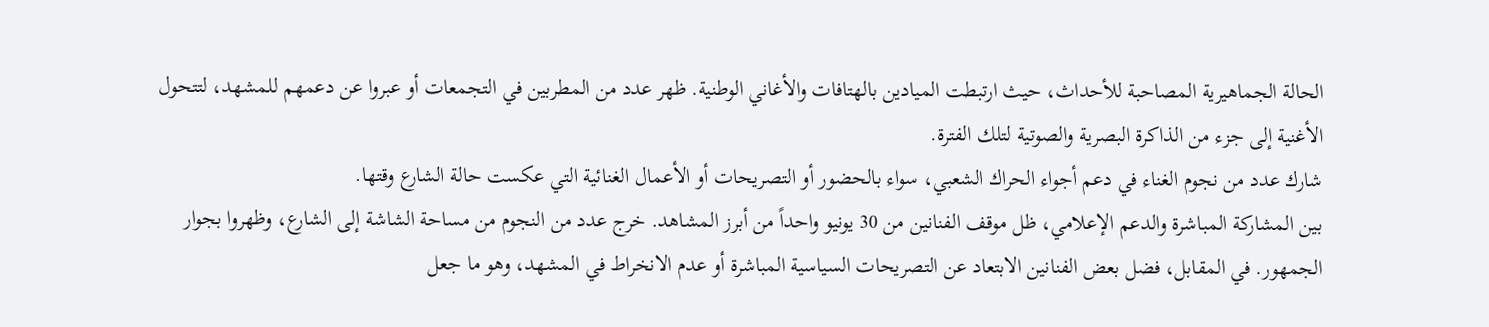الحالة الجماهيرية المصاحبة للأحداث، حيث ارتبطت الميادين بالهتافات والأغاني الوطنية. ظهر عدد من المطربين في التجمعات أو عبروا عن دعمهم للمشهد، لتتحول الأغنية إلى جزء من الذاكرة البصرية والصوتية لتلك الفترة.
شارك عدد من نجوم الغناء في دعم أجواء الحراك الشعبي، سواء بالحضور أو التصريحات أو الأعمال الغنائية التي عكست حالة الشارع وقتها.
بين المشاركة المباشرة والدعم الإعلامي، ظل موقف الفنانين من 30 يونيو واحداً من أبرز المشاهد. خرج عدد من النجوم من مساحة الشاشة إلى الشارع، وظهروا بجوار الجمهور. في المقابل، فضل بعض الفنانين الابتعاد عن التصريحات السياسية المباشرة أو عدم الانخراط في المشهد، وهو ما جعل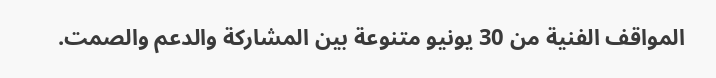المواقف الفنية من 30 يونيو متنوعة بين المشاركة والدعم والصمت.